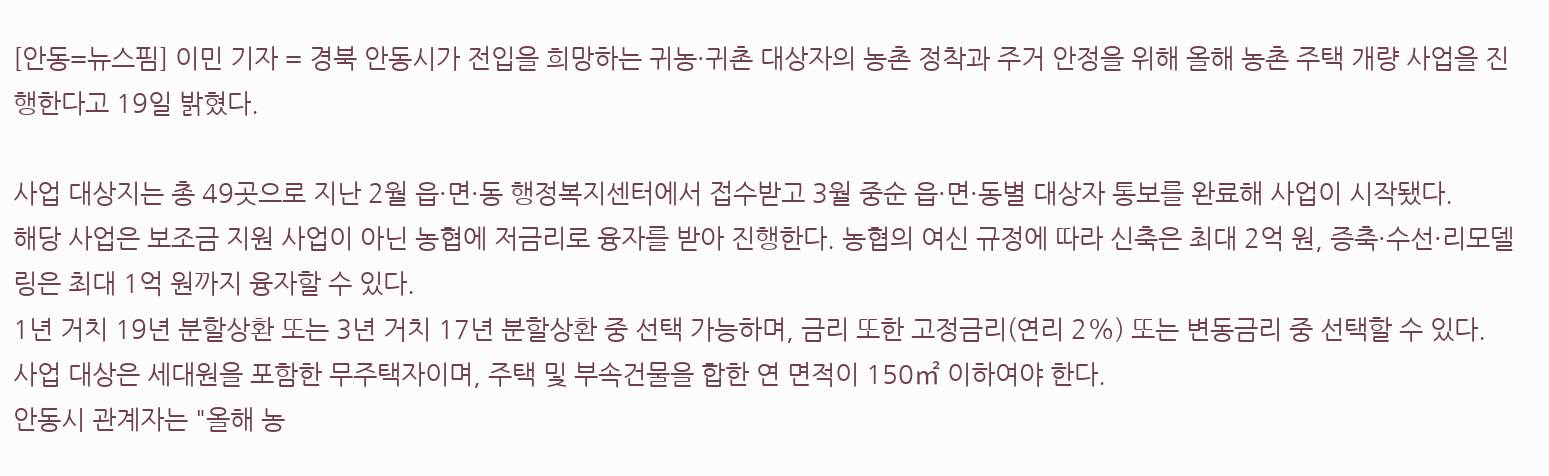[안동=뉴스핌] 이민 기자 = 경북 안동시가 전입을 희망하는 귀농·귀촌 대상자의 농촌 정착과 주거 안정을 위해 올해 농촌 주택 개량 사업을 진행한다고 19일 밝혔다.

사업 대상지는 총 49곳으로 지난 2월 읍·면·동 행정복지센터에서 접수받고 3월 중순 읍·면·동별 대상자 통보를 완료해 사업이 시작됐다.
해당 사업은 보조금 지원 사업이 아닌 농협에 저금리로 융자를 받아 진행한다. 농협의 여신 규정에 따라 신축은 최대 2억 원, 증축·수선·리모델링은 최대 1억 원까지 융자할 수 있다.
1년 거치 19년 분할상환 또는 3년 거치 17년 분할상환 중 선택 가능하며, 금리 또한 고정금리(연리 2%) 또는 변동금리 중 선택할 수 있다.
사업 대상은 세대원을 포함한 무주택자이며, 주택 및 부속건물을 합한 연 면적이 150㎡ 이하여야 한다.
안동시 관계자는 "올해 농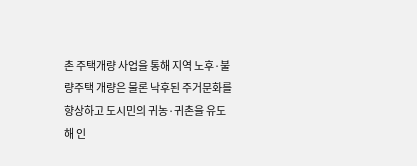촌 주택개량 사업을 통해 지역 노후·불량주택 개량은 물론 낙후된 주거문화를 향상하고 도시민의 귀농·귀촌을 유도해 인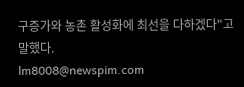구증가와 농촌 활성화에 최선을 다하겠다"고 말했다.
lm8008@newspim.com